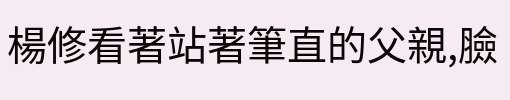楊修看著站著筆直的父親,臉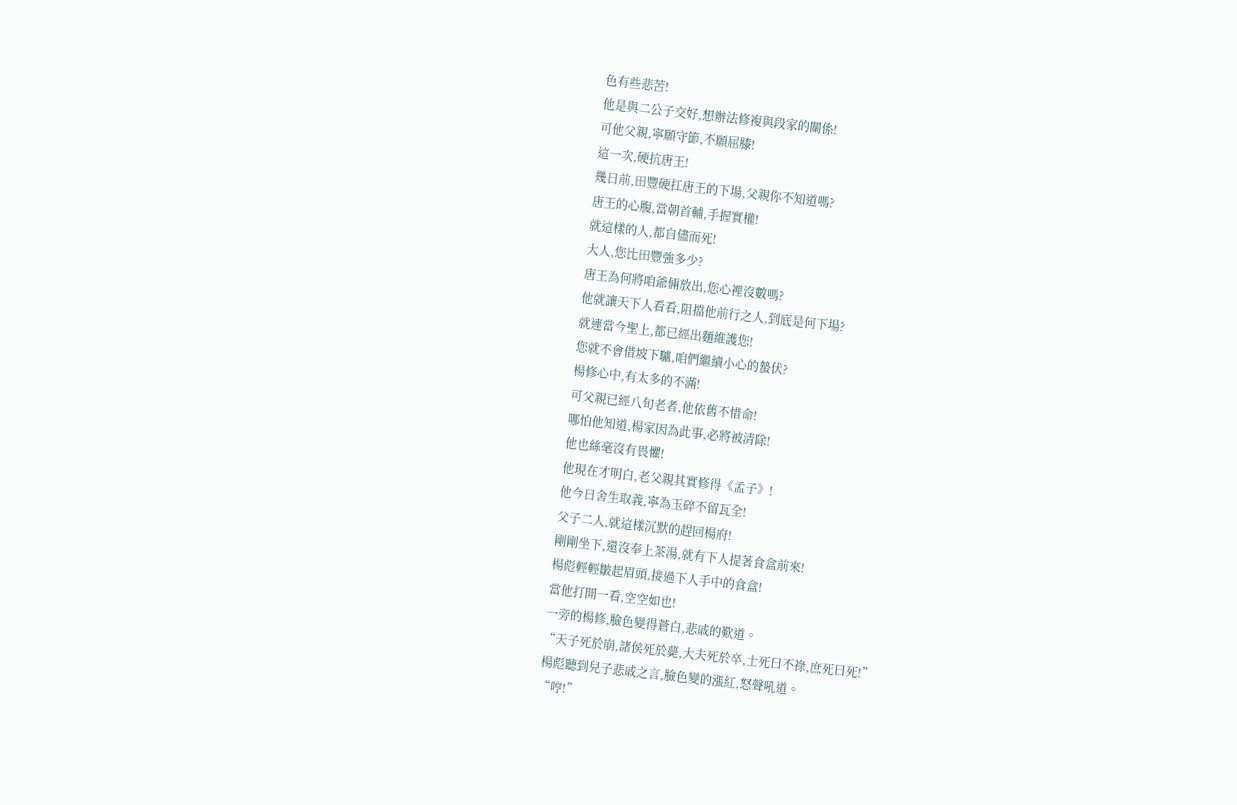色有些悲苦!
他是與二公子交好,想辦法修複與段家的關係!
可他父親,寧願守節,不願屈膝!
這一次,硬抗唐王!
幾日前,田豐硬扛唐王的下場,父親你不知道嗎?
唐王的心腹,當朝首輔,手握實權!
就這樣的人,都自儘而死!
大人,您比田豐強多少?
唐王為何將咱爺倆放出,您心裡沒數嗎?
他就讓天下人看看,阻擋他前行之人,到底是何下場?
就連當今聖上,都已經出麵維護您!
您就不會借坡下驢,咱們繼續小心的蟄伏?
楊修心中,有太多的不滿!
可父親已經八旬老者,他依舊不惜命!
哪怕他知道,楊家因為此事,必將被清除!
他也絲毫沒有畏懼!
他現在才明白,老父親其實修得《孟子》!
他今日舍生取義,寧為玉碎不留瓦全!
父子二人,就這樣沉默的趕回楊府!
剛剛坐下,還沒奉上茶湯,就有下人提著食盒前來!
楊彪輕輕皺起眉頭,接過下人手中的食盒!
當他打開一看,空空如也!
一旁的楊修,臉色變得蒼白,悲戚的歎道。
“天子死於崩,諸侯死於薨,大夫死於卒,士死曰不祿,庶死曰死!”
楊彪聽到兒子悲戚之言,臉色變的漲紅,怒聲吼道。
“哼!”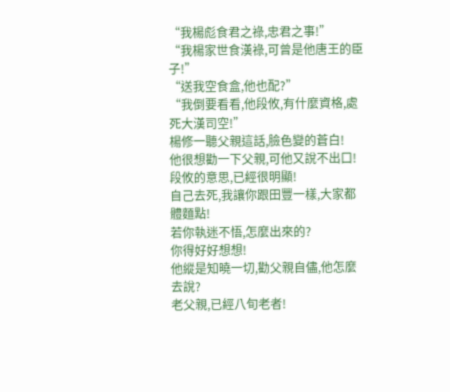“我楊彪食君之祿,忠君之事!”
“我楊家世食漢祿,可曾是他唐王的臣子!”
“送我空食盒,他也配?”
“我倒要看看,他段攸,有什麼資格,處死大漢司空!”
楊修一聽父親這話,臉色變的蒼白!
他很想勸一下父親,可他又說不出口!
段攸的意思,已經很明顯!
自己去死,我讓你跟田豐一樣,大家都體麵點!
若你執迷不悟,怎麼出來的?
你得好好想想!
他縱是知曉一切,勸父親自儘,他怎麼去說?
老父親,已經八旬老者!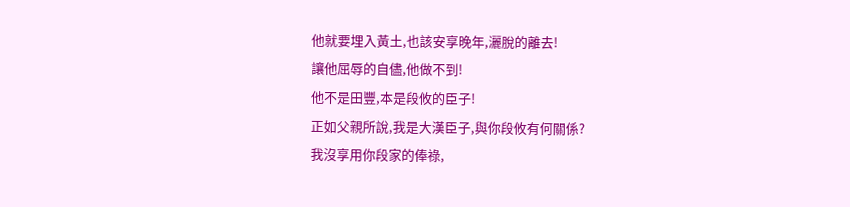他就要埋入黃土,也該安享晚年,灑脫的離去!
讓他屈辱的自儘,他做不到!
他不是田豐,本是段攸的臣子!
正如父親所說,我是大漢臣子,與你段攸有何關係?
我沒享用你段家的俸祿,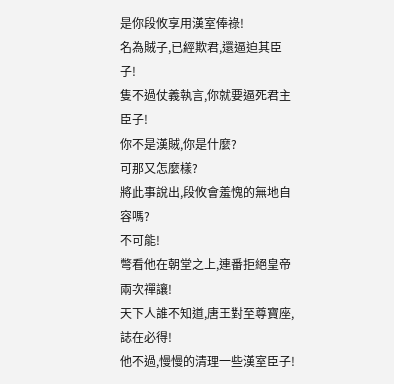是你段攸享用漢室俸祿!
名為賊子,已經欺君,還逼迫其臣子!
隻不過仗義執言,你就要逼死君主臣子!
你不是漢賊,你是什麼?
可那又怎麼樣?
將此事說出,段攸會羞愧的無地自容嗎?
不可能!
彆看他在朝堂之上,連番拒絕皇帝兩次禪讓!
天下人誰不知道,唐王對至尊寶座,誌在必得!
他不過,慢慢的清理一些漢室臣子!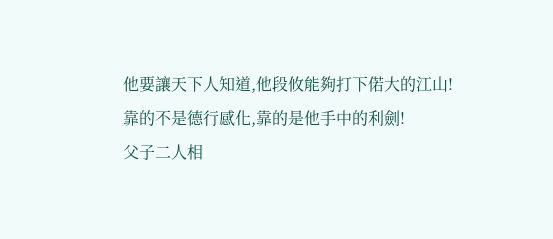他要讓天下人知道,他段攸能夠打下偌大的江山!
靠的不是德行感化,靠的是他手中的利劍!
父子二人相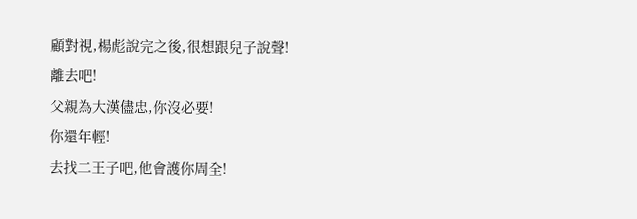顧對視,楊彪說完之後,很想跟兒子說聲!
離去吧!
父親為大漢儘忠,你沒必要!
你還年輕!
去找二王子吧,他會護你周全!